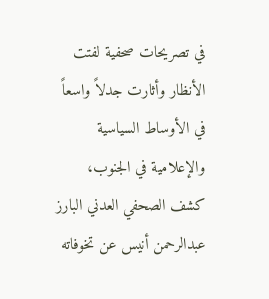في تصريحات صحفية لفتت الأنظار وأثارت جدلاً واسعاً في الأوساط السياسية والإعلامية في الجنوب، كشف الصحفي العدني البارز عبدالرحمن أنيس عن تخوفاته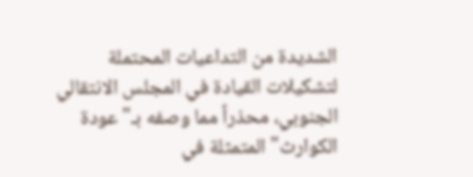الشديدة من التداعيات المحتملة لتشكيلات القيادة في المجلس الانتقالي الجنوبي، محذراً مما وصفه بـ"عودة الكوارث" المتمثلة في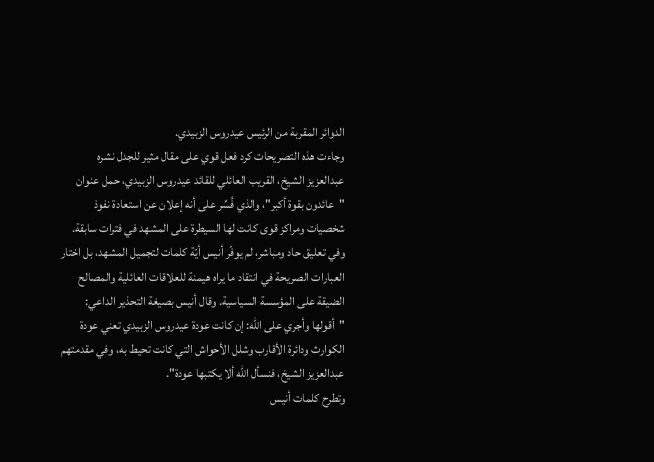الدوائر المقربة من الرئيس عيدروس الزبيدي.
وجاءت هذه التصريحات كرد فعل قوي على مقال مثير للجدل نشره عبدالعزيز الشيخ، القريب العائلي للقائد عيدروس الزبيدي، حمل عنوان "عائدون بقوة أكبر"، والذي فُسِّر على أنه إعلان عن استعادة نفوذ شخصيات ومراكز قوى كانت لها السيطرة على المشهد في فترات سابقة.
وفي تعليق حاد ومباشر، لم يوفّر أنيس أيّة كلمات لتجميل المشهد، بل اختار العبارات الصريحة في انتقاد ما يراه هيمنة للعلاقات العائلية والمصالح الضيقة على المؤسسة السياسية. وقال أنيس بصيغة التحذير الداعي: "أقولها وأجري على الله: إن كانت عودة عيدروس الزبيدي تعني عودة الكوارث ودائرة الأقارب وشلل الأحواش التي كانت تحيط به، وفي مقدمتهم عبدالعزيز الشيخ، فنسأل الله ألا يكتبها عودة".
وتطرح كلمات أنيس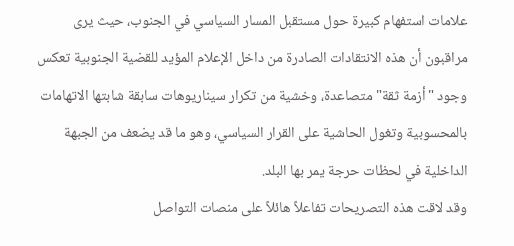علامات استفهام كبيرة حول مستقبل المسار السياسي في الجنوب، حيث يرى مراقبون أن هذه الانتقادات الصادرة من داخل الإعلام المؤيد للقضية الجنوبية تعكس وجود "أزمة ثقة" متصاعدة، وخشية من تكرار سيناريوهات سابقة شابتها الاتهامات بالمحسوبية وتغول الحاشية على القرار السياسي، وهو ما قد يضعف من الجبهة الداخلية في لحظات حرجة يمر بها البلد.
وقد لاقت هذه التصريحات تفاعلاً هائلاً على منصات التواصل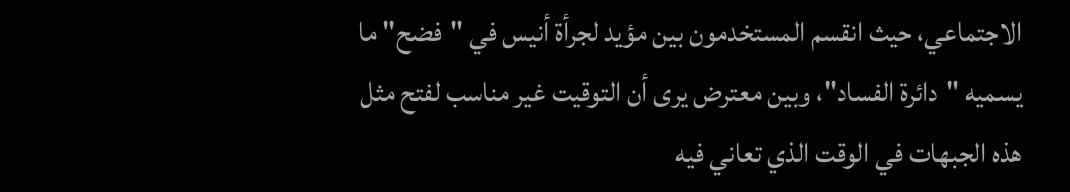الاجتماعي، حيث انقسم المستخدمون بين مؤيد لجرأة أنيس في "فضح" ما يسميه "دائرة الفساد"، وبين معترض يرى أن التوقيت غير مناسب لفتح مثل هذه الجبهات في الوقت الذي تعاني فيه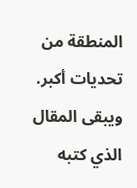المنطقة من تحديات أكبر. ويبقى المقال الذي كتبه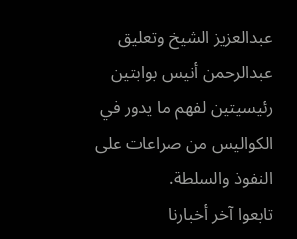عبدالعزيز الشيخ وتعليق عبدالرحمن أنيس بوابتين رئيسيتين لفهم ما يدور في الكواليس من صراعات على النفوذ والسلطة.
تابعوا آخر أخبارنا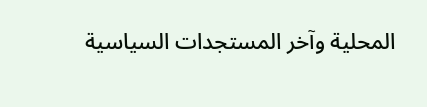المحلية وآخر المستجدات السياسية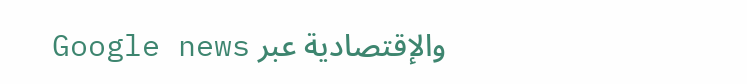والإقتصادية عبر Google news